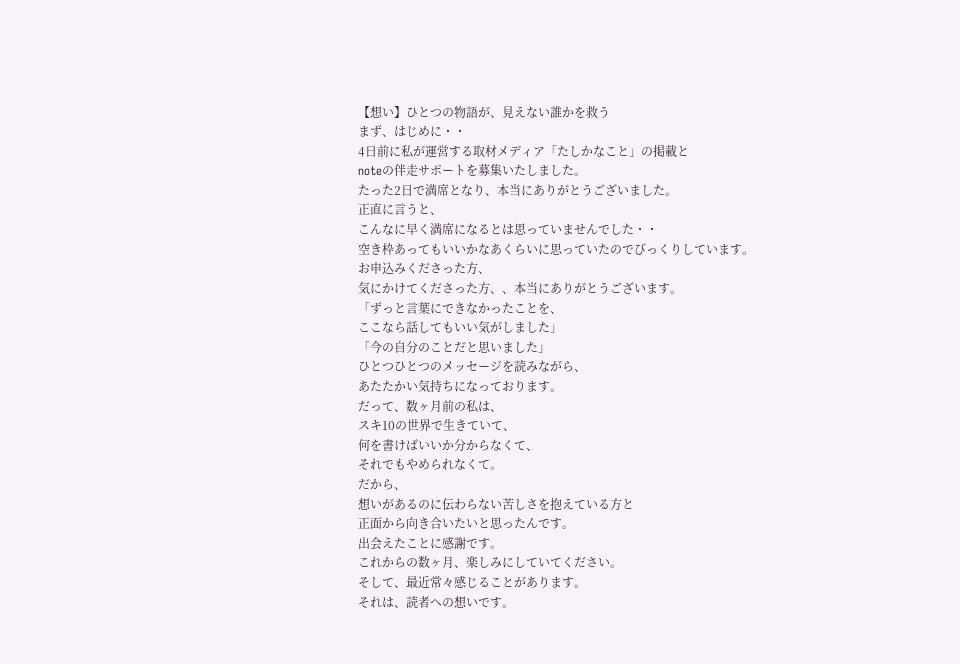【想い】ひとつの物語が、見えない誰かを救う
まず、はじめに・・
4日前に私が運営する取材メディア「たしかなこと」の掲載と
noteの伴走サポートを募集いたしました。
たった2日で満席となり、本当にありがとうございました。
正直に言うと、
こんなに早く満席になるとは思っていませんでした・・
空き枠あってもいいかなあくらいに思っていたのでびっくりしています。
お申込みくださった方、
気にかけてくださった方、、本当にありがとうございます。
「ずっと言葉にできなかったことを、
ここなら話してもいい気がしました」
「今の自分のことだと思いました」
ひとつひとつのメッセージを読みながら、
あたたかい気持ちになっております。
だって、数ヶ月前の私は、
スキ10の世界で生きていて、
何を書けばいいか分からなくて、
それでもやめられなくて。
だから、
想いがあるのに伝わらない苦しさを抱えている方と
正面から向き合いたいと思ったんです。
出会えたことに感謝です。
これからの数ヶ月、楽しみにしていてください。
そして、最近常々感じることがあります。
それは、読者への想いです。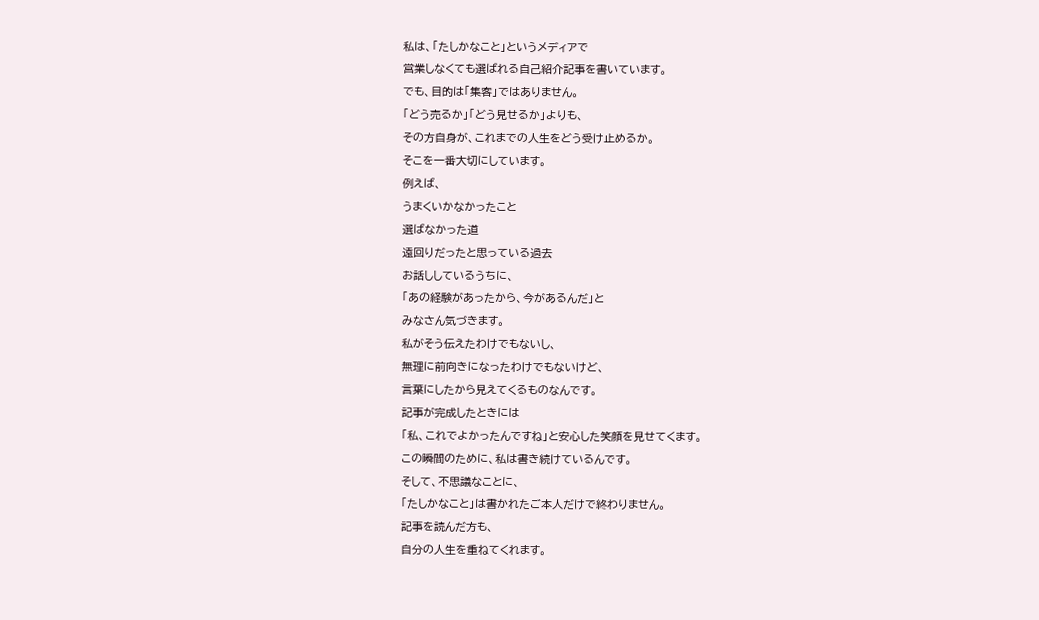私は、「たしかなこと」というメディアで
営業しなくても選ばれる自己紹介記事を書いています。
でも、目的は「集客」ではありません。
「どう売るか」「どう見せるか」よりも、
その方自身が、これまでの人生をどう受け止めるか。
そこを一番大切にしています。
例えば、
うまくいかなかったこと
選ばなかった道
遠回りだったと思っている過去
お話ししているうちに、
「あの経験があったから、今があるんだ」と
みなさん気づきます。
私がそう伝えたわけでもないし、
無理に前向きになったわけでもないけど、
言葉にしたから見えてくるものなんです。
記事が完成したときには
「私、これでよかったんですね」と安心した笑顔を見せてくます。
この瞬間のために、私は書き続けているんです。
そして、不思議なことに、
「たしかなこと」は書かれたご本人だけで終わりません。
記事を読んだ方も、
自分の人生を重ねてくれます。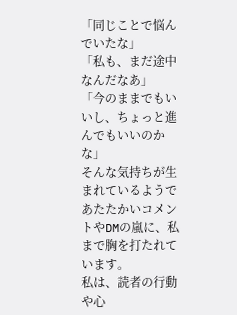「同じことで悩んでいたな」
「私も、まだ途中なんだなあ」
「今のままでもいいし、ちょっと進んでもいいのかな」
そんな気持ちが生まれているようで
あたたかいコメントやDMの嵐に、私まで胸を打たれています。
私は、読者の行動や心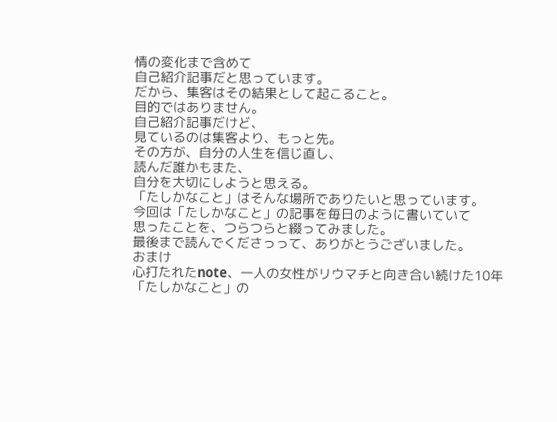情の変化まで含めて
自己紹介記事だと思っています。
だから、集客はその結果として起こること。
目的ではありません。
自己紹介記事だけど、
見ているのは集客より、もっと先。
その方が、自分の人生を信じ直し、
読んだ誰かもまた、
自分を大切にしようと思える。
「たしかなこと」はそんな場所でありたいと思っています。
今回は「たしかなこと」の記事を毎日のように書いていて
思ったことを、つらつらと綴ってみました。
最後まで読んでくださっって、ありがとうございました。
おまけ
心打たれたnote、一人の女性がリウマチと向き合い続けた10年
「たしかなこと」の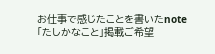お仕事で感じたことを書いたnote
「たしかなこと」掲載ご希望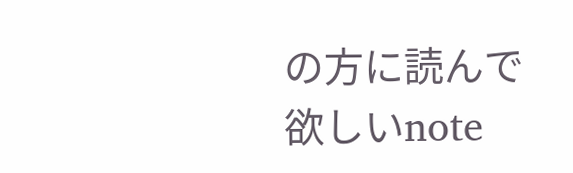の方に読んで欲しいnote